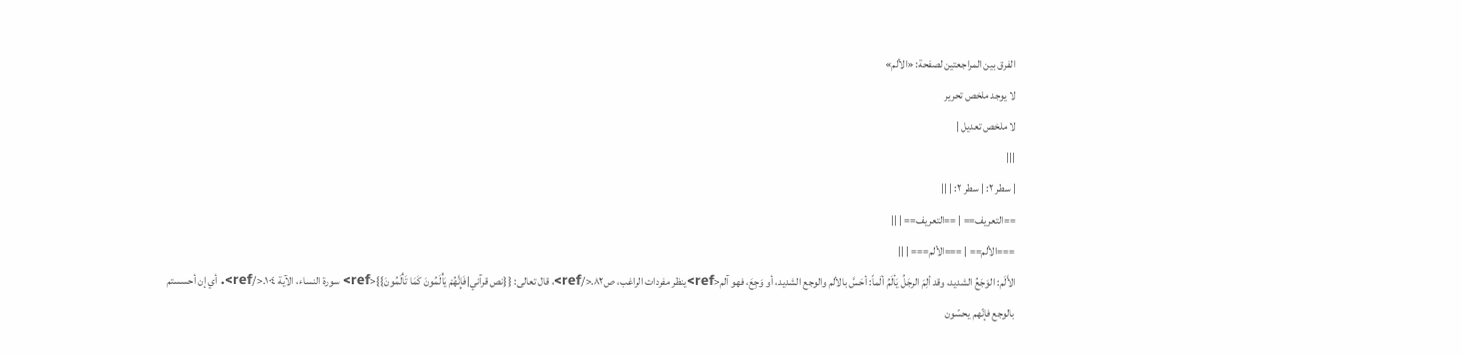الفرق بين المراجعتين لصفحة: «الألم»
لا يوجد ملخص تحرير
لا ملخص تعديل |
|||
| سطر ٢: | سطر ٢: | ||
==التعريف== | ==التعريف== | ||
===الألم== | ===الألم=== | ||
الأَلَم: الوَجَعُ الشديد، وقد ألِمَ الرجَلُ يَألَمُ ألَماً: أحَسَّ بالألم والوجع الشديد، أو وَجِعَ، فهو آلم<ref>ينظر مفردات الراغب، ص٨٢.</ref>، قال تعالى: {{نص قرآني|فَإِنَّهُمْ يَأْلَمُونَ كَمَا تَأْلَمُونَ}}<ref> سورة النساء، الآية ١٠٤.</ref>. أي إن أحسستم بالوجع فإنّهم يحسّون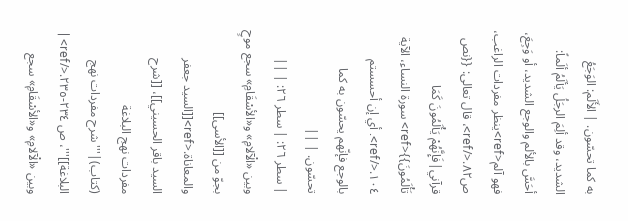به كما تحسّون. | الأَلَم: الوَجَعُ الشديد، وقد ألِمَ الرجَلُ يَألَمُ ألَماً: أحَسَّ بالألم والوجع الشديد، أو وَجِعَ، فهو آلم<ref>ينظر مفردات الراغب، ص٨٢.</ref>، قال تعالى: {{نص قرآني|فَإِنَّهُمْ يَأْلَمُونَ كَمَا تَأْلَمُونَ}}<ref> سورة النساء، الآية ١٠٤.</ref>. أي إن أحسستم بالوجع فإنّهم يحسّون به كما تحسّون. | ||
| سطر ٢٦: | سطر ٢٦: | ||
وبين «الْآلامِ» و«الأسْقَامِ» سجع موحٍ بجوّ من [[الأسى]] والمعاناة.<ref>[[السيد جعفر السيد باقر الحسيني]]، [[شرح مفردات نهج البلاغة (كتاب)|'''شرح مفردات نهج البلاغة]]'''، ص ٢٣٤-٢٣٥.</ref> | وبين «الْآلامِ» و«الأسْقَامِ» سجع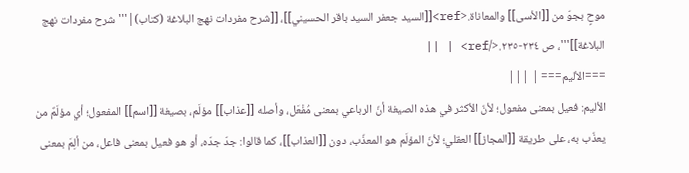موحٍ بجوّ من [[الأسى]] والمعاناة.<ref>[[السيد جعفر السيد باقر الحسيني]]، [[شرح مفردات نهج البلاغة (كتاب)|'''شرح مفردات نهج البلاغة]]'''، ص ٢٣٤-٢٣٥.</ref> | ||
===الأليم=== | |||
الأليم: فعيل بمعنى مفعول؛ لأنّ الأكثر في هذه الصيغة أنّ الرباعي بمعنى مُفْعَل، وأصله [[عذاب]] مؤلَم، بصيغة [[اسم]] المفعول؛ أي مؤلَمٌ من يعذّب به، على طريقة [[المجاز]] العقلي؛ لأنّ المؤلَم هو المعذّب، دون [[العذاب]]، كما قالوا: جدّ جدّه، أو هو فعيل بمعنى فاعل، من ألِمَ بمعنى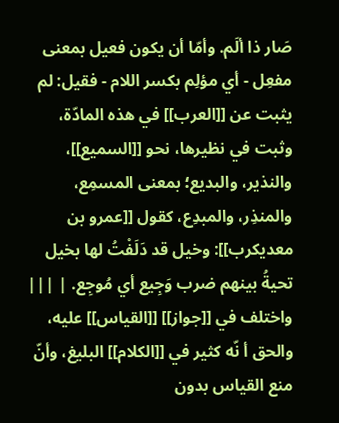صَار ذا ألَم. وأمّا أن يكون فعيل بمعنى مفعِل - أي مؤلِم بكسر اللام - فقيل: لم يثبت عن [[العرب]] في هذه المادّة، وثبت في نظيرها، نحو [[السميع]]، والنذير، والبديع؛ بمعنى المسمِع، والمنذِر، والمبدِع، كقول [[عمرو بن معديكرب]]: وخيل قد دَلَفْتُ لها بخيل تحيةُ بينهم ضرب وَجِيع أي مُوجِع. | |||
واختلف في [[جواز]] [[القياس]] عليه، والحق أ نّه كثير في [[الكلام]] البليغ، وأنّ منع القياس بدون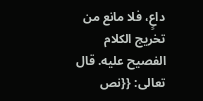داعٍ، فلا مانع من تخريج الكلام الفصيح عليه. قال تعالى: {{نص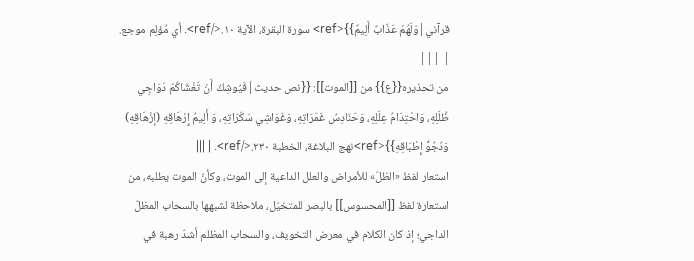قرآني|وَلَهُمْ عَذَابٌ أَلِيمٌ}}<ref> سورة البقرة، الآية ١٠.</ref>. أي مُؤلِم موجع. | |||
من تحذيره{{ع}} من [[الموت]]: {{نص حديث|فَيُوشِكُ أَنْ تَغْشَاكُمْ دَوَاجِي ظُلَلِهِ، وَاحْتِدَامُ عِلَلِهِ، وَحَنَادِسُ غَمَرَاتِهِ، وَغَوَاشِي سَكَرَاتِهِ، وَ أَلِيمُ إِرْهَاقِهِ (إزْهَاقِهِ) وَدُجُوُّ إِطْبَاقِهِ}}<ref>نهج البلاغة، الخطبة ٢٣٠.</ref>. | |||
استعار لفظ «الظلّ» للأمراض والعلل الداعية إلى الموت، وكأنّ الموت يطلبه، من استعارة لفظ [[المحسوس]] بالبصر للمتخيّل، ملاحظة لشبهها بالسحاب المظلّ الداجي؛ إذ كان الكلام في معرض التخويف، والسحاب المظلم أشدّ رهبة في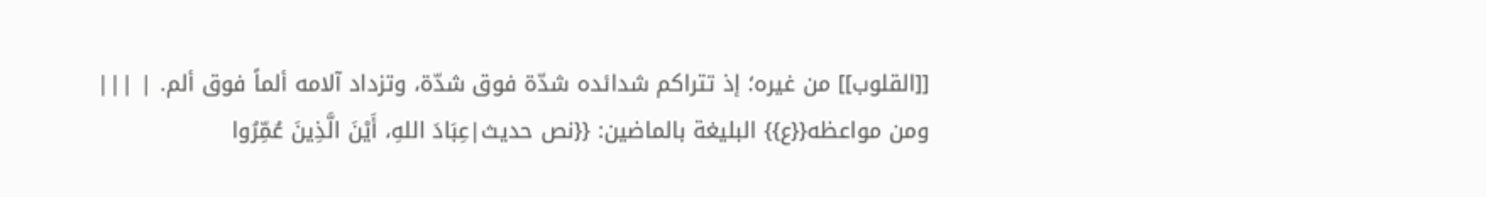[[القلوب]] من غيره؛ إذ تتراكم شدائده شدّة فوق شدّة، وتزداد آلامه ألماً فوق ألم. | |||
ومن مواعظه{{ع}} البليغة بالماضين: {{نص حديث|عِبَادَ اللهِ، أَيْنَ الَّذِينَ عُمِّرُوا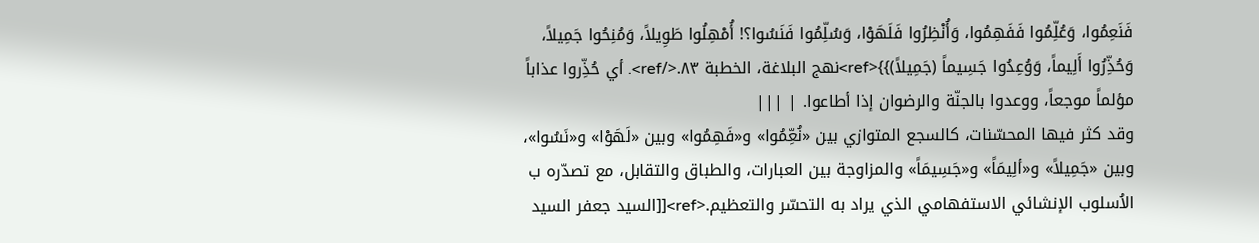فَنَعِمُوا، وَعُلِّمُوا فَفَهِمُوا، وَأُنْظِرُوا فَلَهَوْا، وَسُلِّمُوا فَنَسُوا؟! أُمْهِلُوا طَوِيلاً، وَمُنِحُوا جَمِيلاً، وَحُذِّرُوا أَلِيماً، وَوُعِدُوا جَسِيماً (جَمِيلاً)}}<ref>نهج البلاغة، الخطبة ٨٣.</ref>. أي حُذِّروا عذاباً مؤلماً موجعاً، ووعدوا بالجنّة والرضوان إذا أطاعوا. | |||
وقد كثر فيها المحسّنات، كالسجع المتوازي بين «نُعِّمُوا» و«فَهِمُوا» وبين «لَهَوْا» و«نَسُوا»، وبين «جَمِيلاً» و«ألِيمَاً» و«جَسِيمَاً» والمزاوجة بين العبارات، والطباق والتقابل، مع تصدّره ب الاُسلوب الإنشائي الاستفهامي الذي يراد به التحسّر والتعظيم.<ref>[[السيد جعفر السيد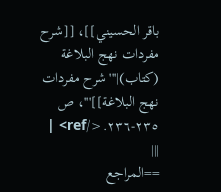باقر الحسيني]]، [[شرح مفردات نهج البلاغة (كتاب)|'''شرح مفردات نهج البلاغة]]'''، ص ٢٣٥-٢٣٦.</ref> | |||
==المراجع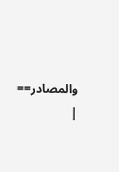والمصادر== |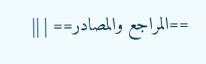==المراجع والمصادر== | ||